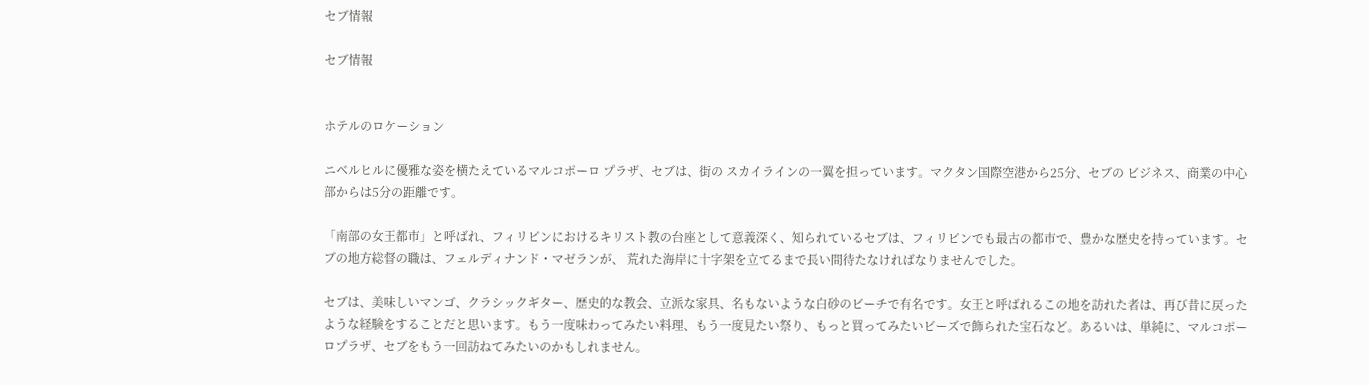セブ情報

セブ情報


ホテルのロケーション

ニベルヒルに優雅な姿を横たえているマルコポーロ プラザ、セブは、街の スカイラインの一翼を担っています。マクタン国際空港から25分、セブの ビジネス、商業の中心部からは5分の距離です。

「南部の女王都市」と呼ばれ、フィリピンにおけるキリスト教の台座として意義深く、知られているセブは、フィリピンでも最古の都市で、豊かな歴史を持っています。セブの地方総督の職は、フェルディナンド・マゼランが、 荒れた海岸に十字架を立てるまで長い間待たなければなりませんでした。

セブは、美味しいマンゴ、クラシックギター、歴史的な教会、立派な家具、名もないような白砂のビーチで有名です。女王と呼ばれるこの地を訪れた者は、再び昔に戻ったような経験をすることだと思います。もう一度味わってみたい料理、もう一度見たい祭り、もっと買ってみたいビーズで飾られた宝石など。あるいは、単純に、マルコポーロプラザ、セブをもう一回訪ねてみたいのかもしれません。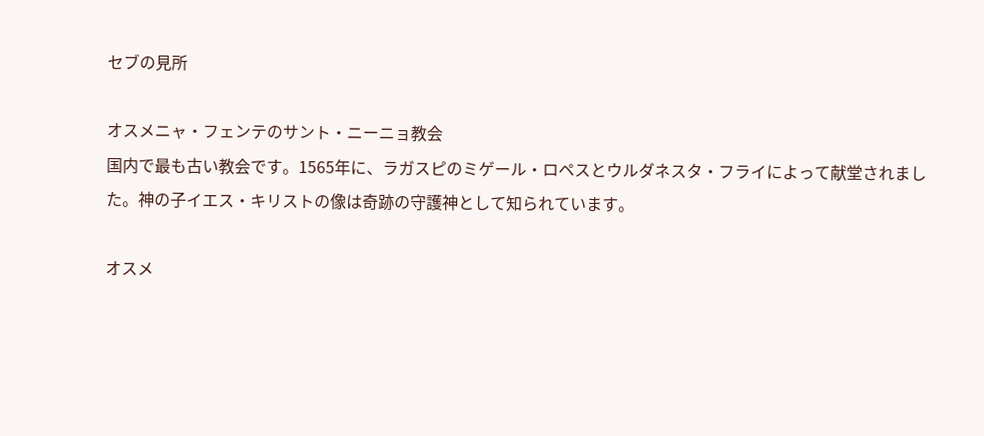セブの見所

オスメニャ・フェンテのサント・ニーニョ教会
国内で最も古い教会です。1565年に、ラガスピのミゲール・ロペスとウルダネスタ・フライによって献堂されました。神の子イエス・キリストの像は奇跡の守護神として知られています。

オスメ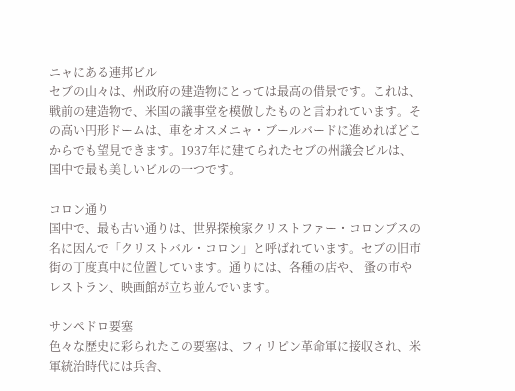ニャにある連邦ビル
セブの山々は、州政府の建造物にとっては最高の借景です。これは、戦前の建造物で、米国の議事堂を模倣したものと言われています。その高い円形ドームは、車をオスメニャ・ブールバードに進めればどこからでも望見できます。1937年に建てられたセブの州議会ビルは、国中で最も美しいビルの一つです。

コロン通り
国中で、最も古い通りは、世界探検家クリストファー・コロンブスの名に因んで「クリストバル・コロン」と呼ばれています。セブの旧市街の丁度真中に位置しています。通りには、各種の店や、 蚤の市やレストラン、映画館が立ち並んでいます。

サンペドロ要塞
色々な歴史に彩られたこの要塞は、フィリピン革命軍に接収され、米軍統治時代には兵舎、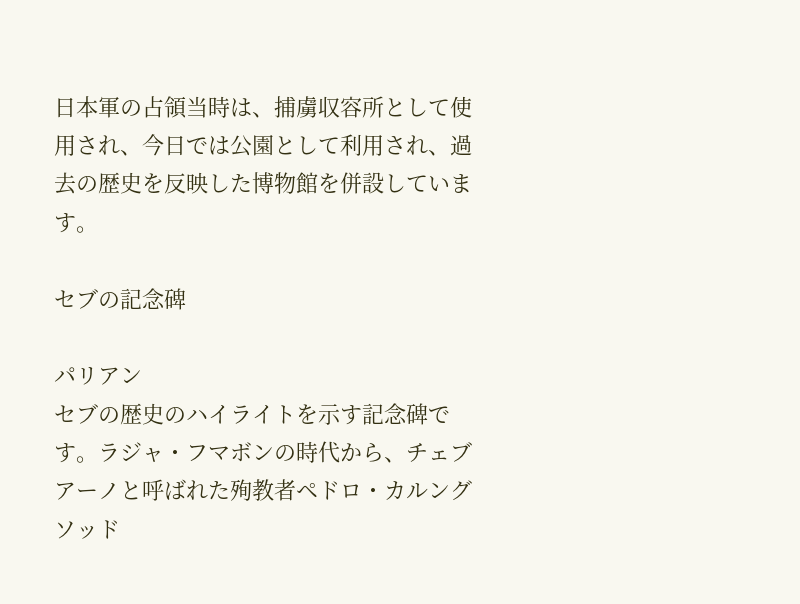日本軍の占領当時は、捕虜収容所として使用され、今日では公園として利用され、過去の歴史を反映した博物館を併設しています。

セブの記念碑

パリアン
セブの歴史のハイライトを示す記念碑です。ラジャ・フマボンの時代から、チェブアーノと呼ばれた殉教者ペドロ・カルングソッド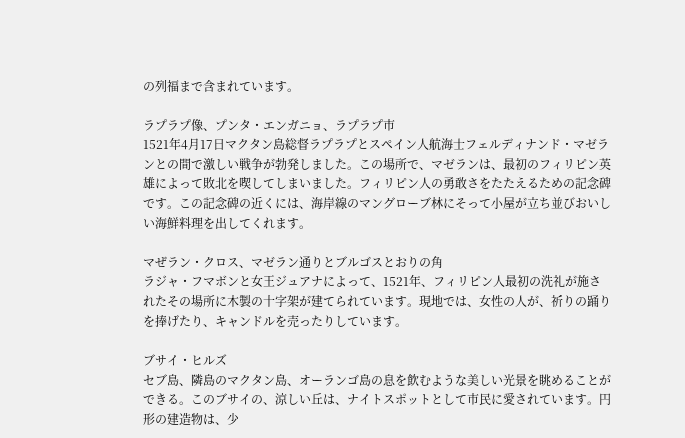の列福まで含まれています。

ラプラプ像、プンタ・エンガニョ、ラプラプ市
1521年4月17日マクタン島総督ラプラプとスペイン人航海士フェルディナンド・マゼランとの間で激しい戦争が勃発しました。この場所で、マゼランは、最初のフィリピン英雄によって敗北を喫してしまいました。フィリピン人の勇敢さをたたえるための記念碑です。この記念碑の近くには、海岸線のマングローブ林にそって小屋が立ち並びおいしい海鮮料理を出してくれます。

マぜラン・クロス、マゼラン通りとブルゴスとおりの角
ラジャ・フマボンと女王ジュアナによって、1521年、フィリピン人最初の洗礼が施されたその場所に木製の十字架が建てられています。現地では、女性の人が、祈りの踊りを捧げたり、キャンドルを売ったりしています。

ブサイ・ヒルズ
セブ島、隣島のマクタン島、オーランゴ島の息を飲むような美しい光景を眺めることができる。このブサイの、涼しい丘は、ナイトスポットとして市民に愛されています。円形の建造物は、少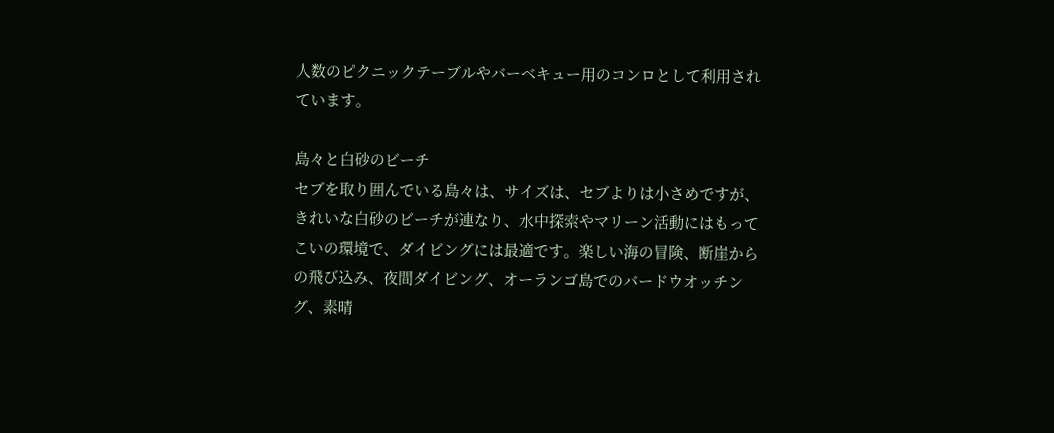人数のピクニックテーブルやバーベキュー用のコンロとして利用されています。

島々と白砂のビーチ
セブを取り囲んでいる島々は、サイズは、セブよりは小さめですが、きれいな白砂のビーチが連なり、水中探索やマリーン活動にはもってこいの環境で、ダイビングには最適です。楽しい海の冒険、断崖からの飛び込み、夜間ダイビング、オーランゴ島でのバードウオッチング、素晴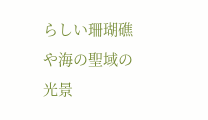らしい珊瑚礁や海の聖域の光景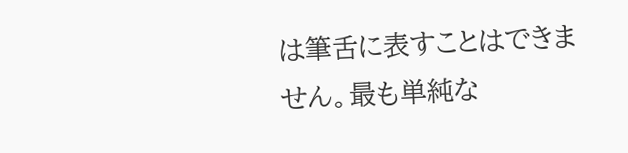は筆舌に表すことはできません。最も単純な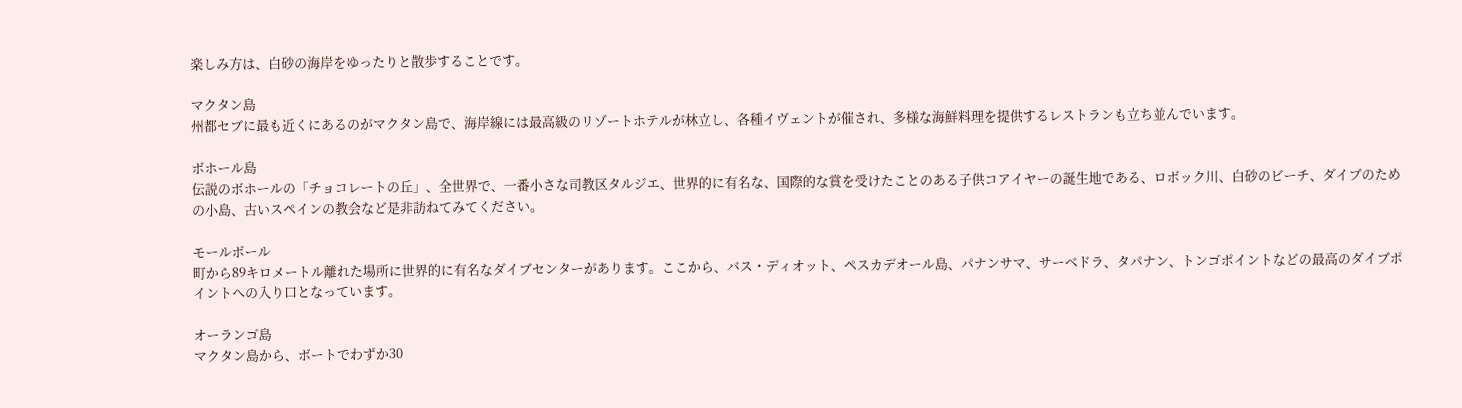楽しみ方は、白砂の海岸をゆったりと散歩することです。

マクタン島
州都セブに最も近くにあるのがマクタン島で、海岸線には最高級のリゾートホテルが林立し、各種イヴェントが催され、多様な海鮮料理を提供するレストランも立ち並んでいます。

ボホール島
伝説のボホールの「チョコレートの丘」、全世界で、一番小さな司教区タルジエ、世界的に有名な、国際的な賞を受けたことのある子供コアイヤーの誕生地である、ロボック川、白砂のビーチ、ダイブのための小島、古いスペインの教会など是非訪ねてみてください。

モールボール
町から89キロメートル離れた場所に世界的に有名なダイブセンターがあります。ここから、バス・ディオット、ペスカデオール島、パナンサマ、サーベドラ、タパナン、トンゴポイントなどの最高のダイブポイントへの入り口となっています。

オーランゴ島
マクタン島から、ボートでわずか30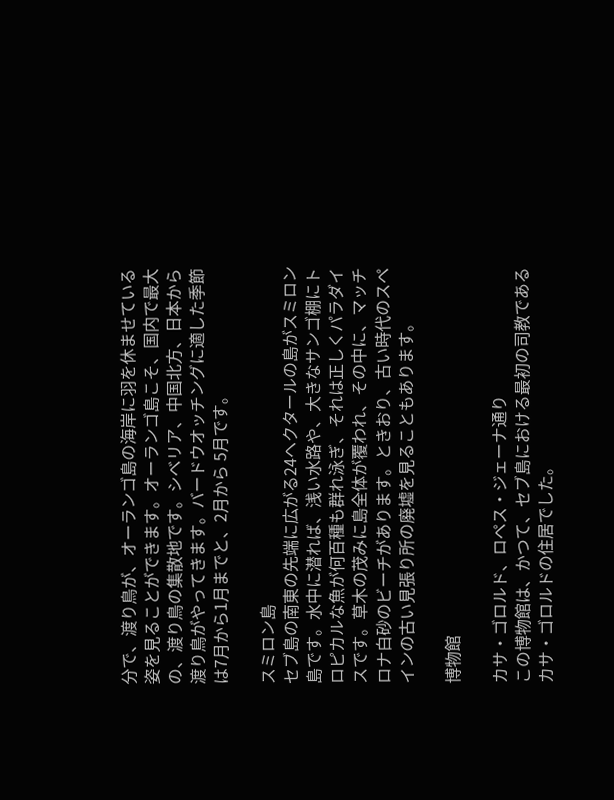分で、渡り鳥が、オーランゴ島の海岸に羽を休ませている姿を見ることができます。オーランゴ島こそ、国内で最大の、渡り鳥の集散地です。シベリア、中国北方、日本から渡り鳥がやってきます。バードウオッチングに適した季節は7月から1月までと、2月から 5月です。

スミロン島
セブ島の南東の先端に広がる24ヘクタールの島がスミロン島です。水中に潜れば、浅い水路や、大きなサンゴ棚にトロピカルな魚が何百種も群れ泳ぎ、それは正しくパラダイスです。草木の茂みに島全体が覆われ、その中に、マッチロナ白砂のビーチがあります。ときおり、古い時代のスペインの古い見張り所の廃墟を見ることもあります。

博物館

カサ・ゴロルド、ロペス・ジェーナ通り
この博物館は、かつて、セブ島における最初の司教であるカサ・ゴロルドの住居でした。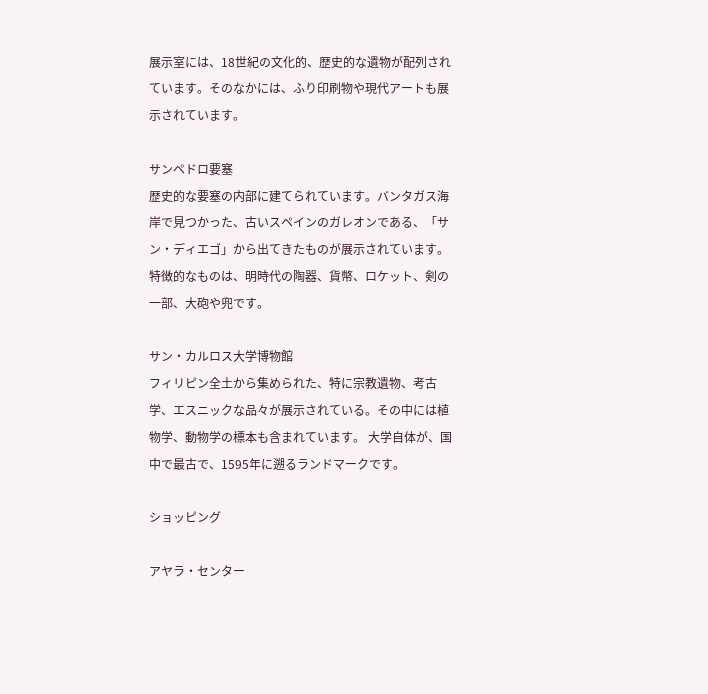展示室には、18世紀の文化的、歴史的な遺物が配列されています。そのなかには、ふり印刷物や現代アートも展示されています。

サンペドロ要塞
歴史的な要塞の内部に建てられています。バンタガス海岸で見つかった、古いスペインのガレオンである、「サン・ディエゴ」から出てきたものが展示されています。特徴的なものは、明時代の陶器、貨幣、ロケット、剣の一部、大砲や兜です。

サン・カルロス大学博物館
フィリピン全土から集められた、特に宗教遺物、考古学、エスニックな品々が展示されている。その中には植物学、動物学の標本も含まれています。 大学自体が、国中で最古で、1595年に遡るランドマークです。

ショッピング

アヤラ・センター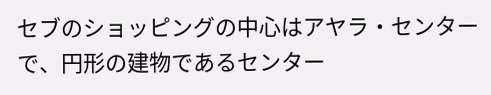セブのショッピングの中心はアヤラ・センターで、円形の建物であるセンター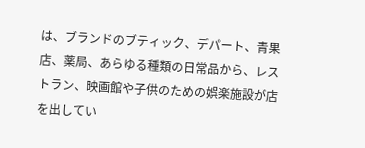は、ブランドのブティック、デパート、青果店、薬局、あらゆる種類の日常品から、レストラン、映画館や子供のための娯楽施設が店を出してい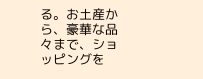る。お土産から、豪華な品々まで、ショッピングを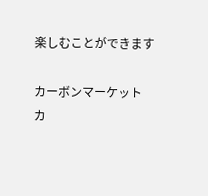楽しむことができます

カーボンマーケット
カ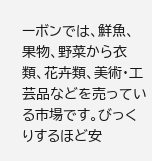ーボンでは、鮮魚、果物、野菜から衣類、花卉類、美術・工芸品などを売っている市場です。びっくりするほど安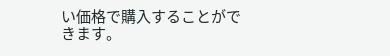い価格で購入することができます。